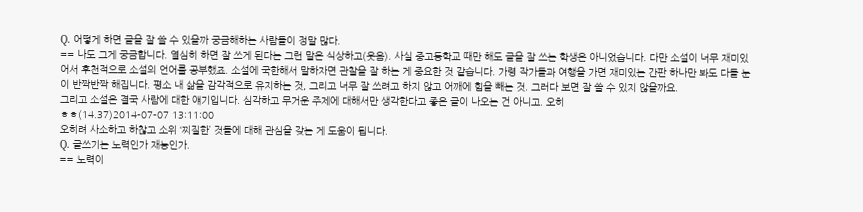Q. 어떻게 하면 글을 잘 쓸 수 있을까 궁금해하는 사람들이 정말 많다.
== 나도 그게 궁금합니다. 열심히 하면 잘 쓰게 된다는 그런 말은 식상하고(웃음). 사실 중고등학교 때만 해도 글을 잘 쓰는 학생은 아니었습니다. 다만 소설이 너무 재미있어서 후천적으로 소설의 언어를 공부했죠. 소설에 국한해서 말하자면 관찰을 잘 하는 게 중요한 것 같습니다. 가령 작가들과 여행을 가면 재미있는 간판 하나만 봐도 다들 눈이 반짝반짝 해집니다. 평소 내 삶을 감각적으로 유지하는 것, 그리고 너무 잘 쓰려고 하지 않고 어깨에 힘을 빼는 것. 그러다 보면 잘 쓸 수 있지 않을까요.
그리고 소설은 결국 사람에 대한 얘기입니다. 심각하고 무거운 주제에 대해서만 생각한다고 좋은 글이 나오는 건 아니고. 오히
ㅎㅎ(14.37)2014-07-07 13:11:00
오히려 사소하고 하찮고 소위 ‘찌질한’ 것들에 대해 관심을 갖는 게 도움이 됩니다.
Q. 글쓰기는 노력인가 재능인가.
== 노력이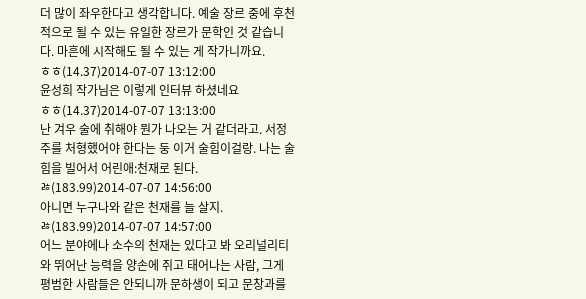더 많이 좌우한다고 생각합니다. 예술 장르 중에 후천적으로 될 수 있는 유일한 장르가 문학인 것 같습니다. 마흔에 시작해도 될 수 있는 게 작가니까요.
ㅎㅎ(14.37)2014-07-07 13:12:00
윤성희 작가님은 이렇게 인터뷰 하셨네요
ㅎㅎ(14.37)2014-07-07 13:13:00
난 겨우 술에 취해야 뭔가 나오는 거 같더라고. 서정주를 처형했어야 한다는 둥 이거 술힘이걸랑. 나는 술힘을 빌어서 어린애:천재로 된다.
ㅀ(183.99)2014-07-07 14:56:00
아니면 누구나와 같은 천재를 늘 살지.
ㅀ(183.99)2014-07-07 14:57:00
어느 분야에나 소수의 천재는 있다고 봐 오리널리티와 뛰어난 능력을 양손에 쥐고 태어나는 사람, 그게 평범한 사람들은 안되니까 문하생이 되고 문창과를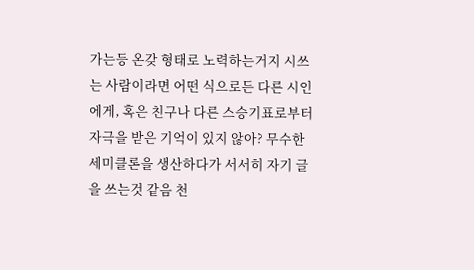가는등 온갖 형태로 노력하는거지 시쓰는 사람이라면 어떤 식으로든 다른 시인에게, 혹은 친구나 다른 스승기표로부터 자극을 받은 기억이 있지 않아? 무수한 세미클론을 생산하다가 서서히 자기 글을 쓰는것 같음 천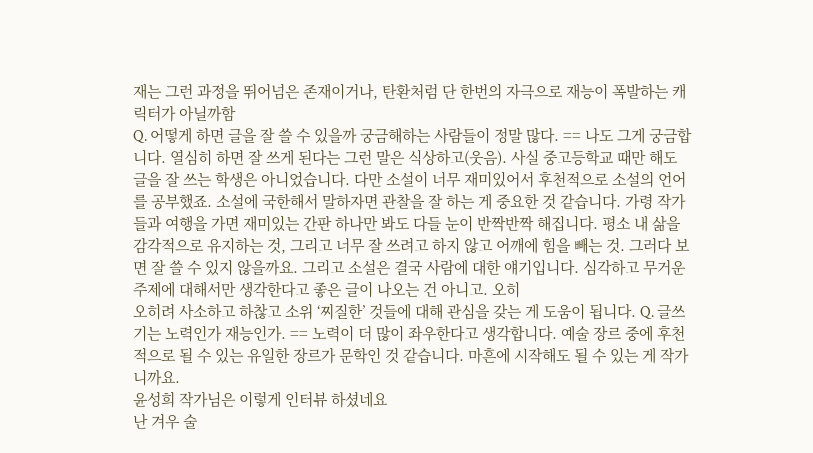재는 그런 과정을 뛰어넘은 존재이거나, 탄환처럼 단 한번의 자극으로 재능이 폭발하는 캐릭터가 아닐까함
Q. 어떻게 하면 글을 잘 쓸 수 있을까 궁금해하는 사람들이 정말 많다. == 나도 그게 궁금합니다. 열심히 하면 잘 쓰게 된다는 그런 말은 식상하고(웃음). 사실 중고등학교 때만 해도 글을 잘 쓰는 학생은 아니었습니다. 다만 소설이 너무 재미있어서 후천적으로 소설의 언어를 공부했죠. 소설에 국한해서 말하자면 관찰을 잘 하는 게 중요한 것 같습니다. 가령 작가들과 여행을 가면 재미있는 간판 하나만 봐도 다들 눈이 반짝반짝 해집니다. 평소 내 삶을 감각적으로 유지하는 것, 그리고 너무 잘 쓰려고 하지 않고 어깨에 힘을 빼는 것. 그러다 보면 잘 쓸 수 있지 않을까요. 그리고 소설은 결국 사람에 대한 얘기입니다. 심각하고 무거운 주제에 대해서만 생각한다고 좋은 글이 나오는 건 아니고. 오히
오히려 사소하고 하찮고 소위 ‘찌질한’ 것들에 대해 관심을 갖는 게 도움이 됩니다. Q. 글쓰기는 노력인가 재능인가. == 노력이 더 많이 좌우한다고 생각합니다. 예술 장르 중에 후천적으로 될 수 있는 유일한 장르가 문학인 것 같습니다. 마흔에 시작해도 될 수 있는 게 작가니까요.
윤성희 작가님은 이렇게 인터뷰 하셨네요
난 겨우 술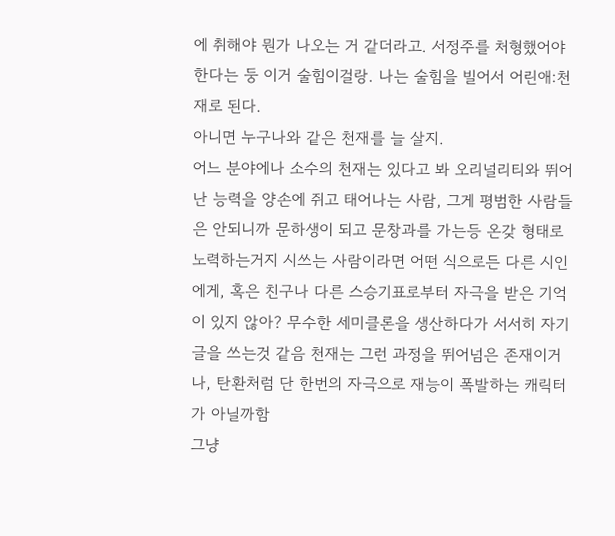에 취해야 뭔가 나오는 거 같더라고. 서정주를 처형했어야 한다는 둥 이거 술힘이걸랑. 나는 술힘을 빌어서 어린애:천재로 된다.
아니면 누구나와 같은 천재를 늘 살지.
어느 분야에나 소수의 천재는 있다고 봐 오리널리티와 뛰어난 능력을 양손에 쥐고 태어나는 사람, 그게 평범한 사람들은 안되니까 문하생이 되고 문창과를 가는등 온갖 형태로 노력하는거지 시쓰는 사람이라면 어떤 식으로든 다른 시인에게, 혹은 친구나 다른 스승기표로부터 자극을 받은 기억이 있지 않아? 무수한 세미클론을 생산하다가 서서히 자기 글을 쓰는것 같음 천재는 그런 과정을 뛰어넘은 존재이거나, 탄환처럼 단 한번의 자극으로 재능이 폭발하는 캐릭터가 아닐까함
그냥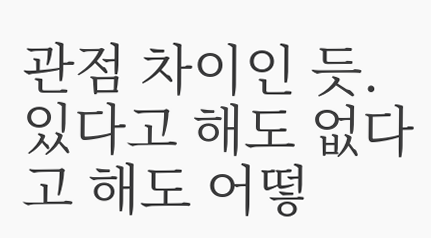관점 차이인 듯. 있다고 해도 없다고 해도 어떻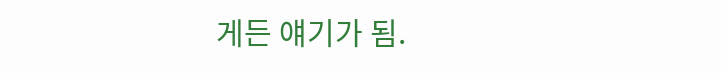게든 얘기가 됨.